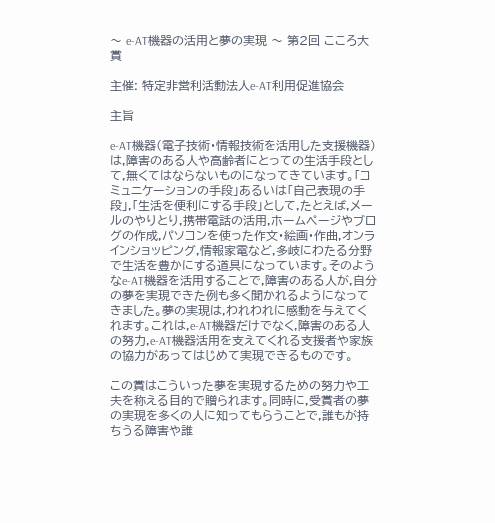〜 e-AT機器の活用と夢の実現 〜 第2回 こころ大賞

主催: 特定非営利活動法人e-AT利用促進協会

主旨

e-AT機器(電子技術・情報技術を活用した支援機器)は,障害のある人や高齢者にとっての生活手段として,無くてはならないものになってきています。「コミュニケーションの手段」あるいは「自己表現の手段」,「生活を便利にする手段」として,たとえば,メールのやりとり,携帯電話の活用,ホームページやブログの作成,パソコンを使った作文・絵画・作曲,オンラインショッピング,情報家電など,多岐にわたる分野で生活を豊かにする道具になっています。そのようなe-AT機器を活用することで,障害のある人が,自分の夢を実現できた例も多く聞かれるようになってきました。夢の実現は,われわれに感動を与えてくれます。これは,e-AT機器だけでなく,障害のある人の努力,e-AT機器活用を支えてくれる支援者や家族の協力があってはじめて実現できるものです。

この賞はこういった夢を実現するための努力や工夫を称える目的で贈られます。同時に,受賞者の夢の実現を多くの人に知ってもらうことで,誰もが持ちうる障害や誰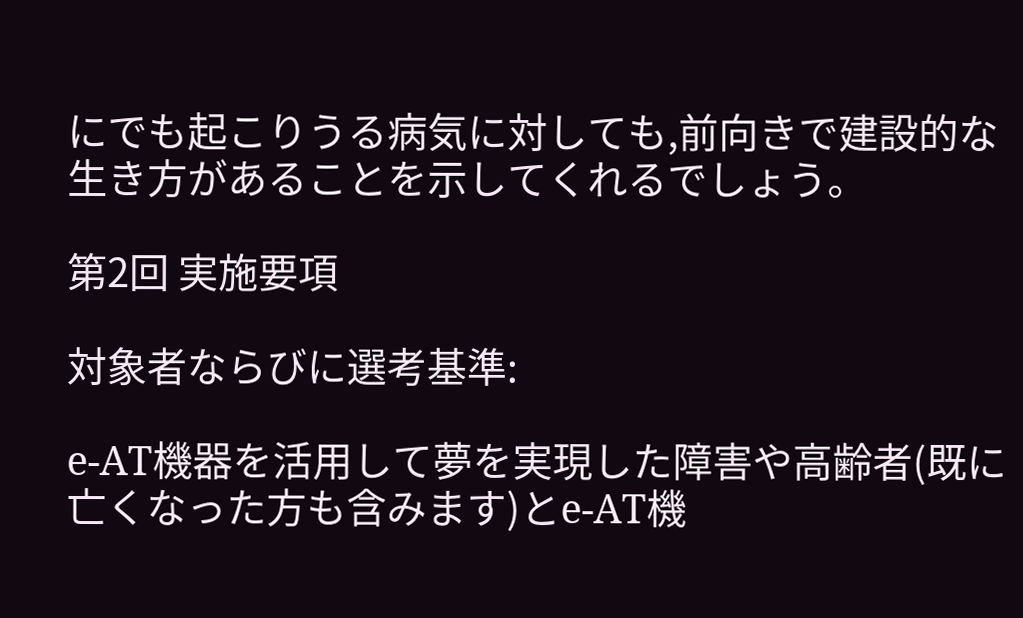にでも起こりうる病気に対しても,前向きで建設的な生き方があることを示してくれるでしょう。

第2回 実施要項

対象者ならびに選考基準:

e-AT機器を活用して夢を実現した障害や高齢者(既に亡くなった方も含みます)とe-AT機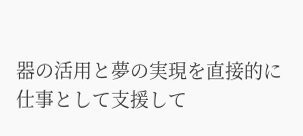器の活用と夢の実現を直接的に仕事として支援して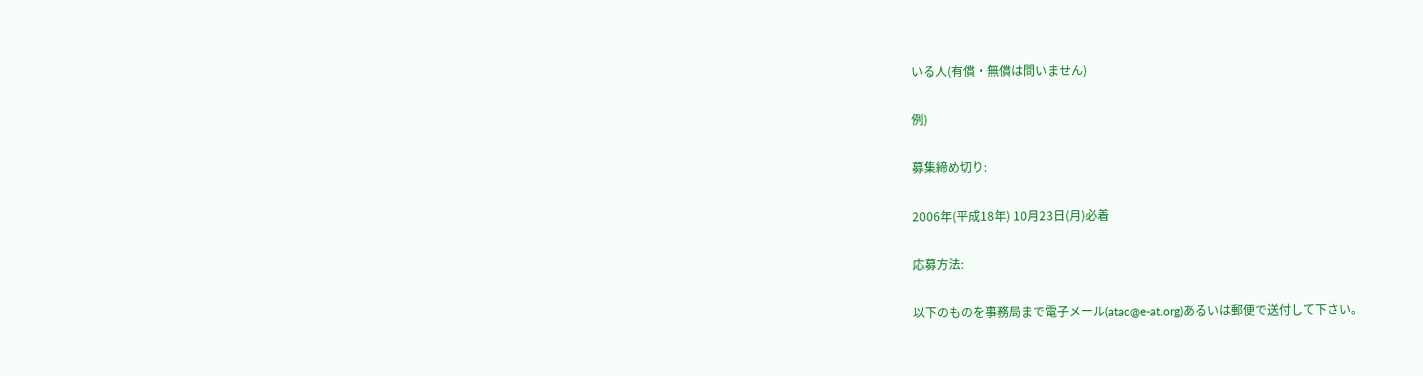いる人(有償・無償は問いません)

例)

募集締め切り:

2006年(平成18年) 10月23日(月)必着

応募方法:

以下のものを事務局まで電子メール(atac@e-at.org)あるいは郵便で送付して下さい。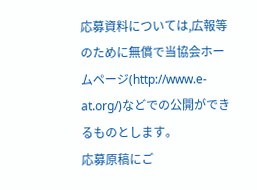応募資料については,広報等のために無償で当協会ホームページ(http://www.e-at.org/)などでの公開ができるものとします。
応募原稿にご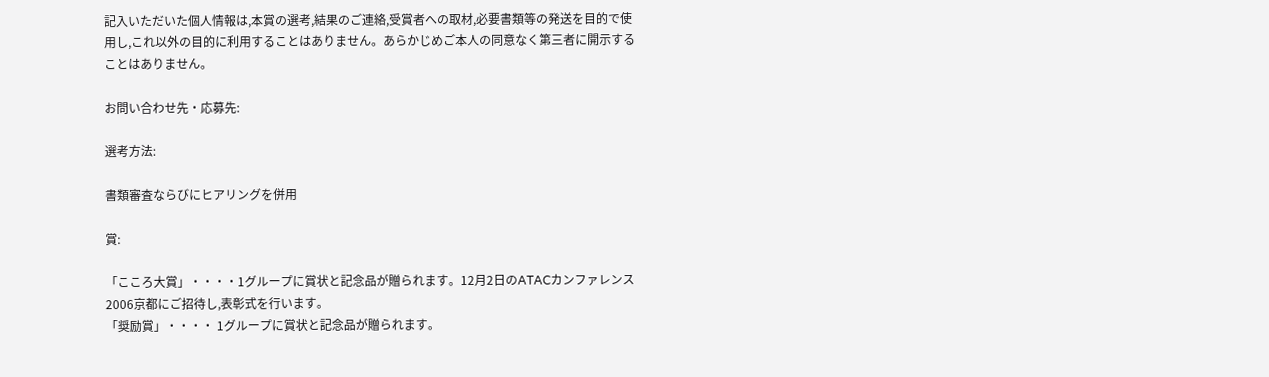記入いただいた個人情報は,本賞の選考,結果のご連絡,受賞者への取材,必要書類等の発送を目的で使用し,これ以外の目的に利用することはありません。あらかじめご本人の同意なく第三者に開示することはありません。

お問い合わせ先・応募先:

選考方法:

書類審査ならびにヒアリングを併用

賞:

「こころ大賞」・・・・1グループに賞状と記念品が贈られます。12月2日のATACカンファレンス2006京都にご招待し,表彰式を行います。
「奨励賞」・・・・ 1グループに賞状と記念品が贈られます。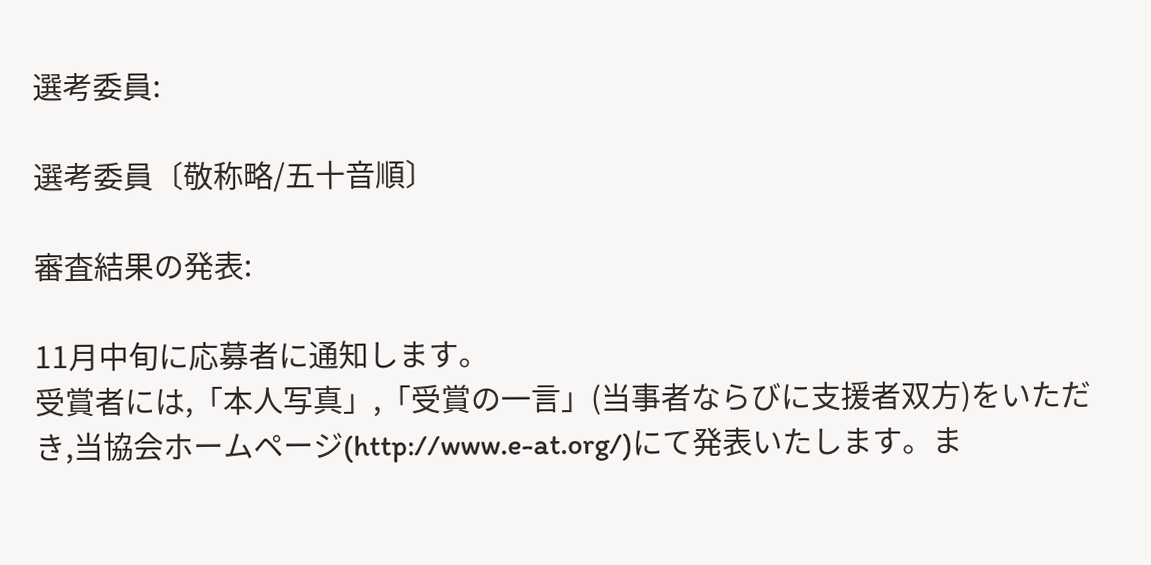選考委員:

選考委員〔敬称略/五十音順〕

審査結果の発表:

11月中旬に応募者に通知します。
受賞者には,「本人写真」,「受賞の一言」(当事者ならびに支援者双方)をいただき,当協会ホームページ(http://www.e-at.org/)にて発表いたします。ま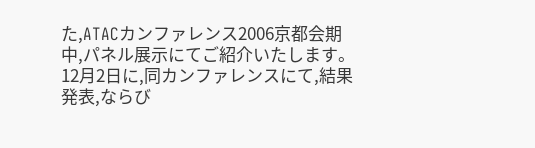た,ATACカンファレンス2006京都会期中,パネル展示にてご紹介いたします。
12月2日に,同カンファレンスにて,結果発表,ならび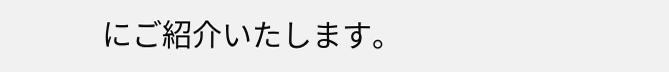にご紹介いたします。